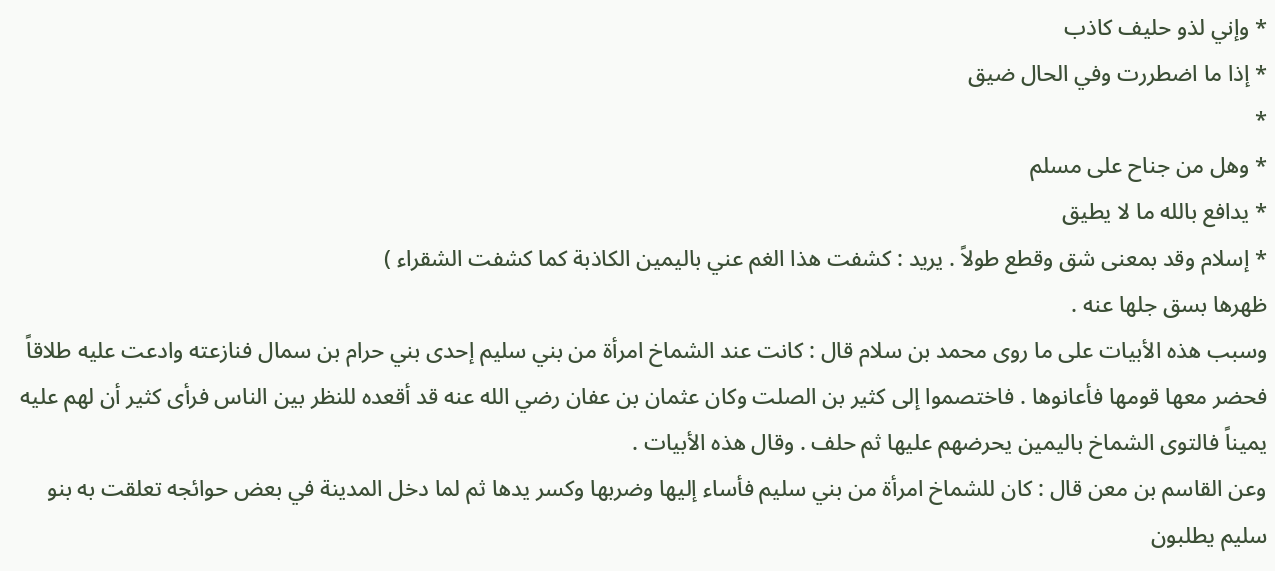* وإني لذو حليف كاذب
* إذا ما اضطررت وفي الحال ضيق
*
* وهل من جناح على مسلم
* يدافع بالله ما لا يطيق
* إسلام وقد بمعنى شق وقطع طولاً . يريد : كشفت هذا الغم عني باليمين الكاذبة كما كشفت الشقراء )
ظهرها بسق جلها عنه .
وسبب هذه الأبيات على ما روى محمد بن سلام قال : كانت عند الشماخ امرأة من بني سليم إحدى بني حرام بن سمال فنازعته وادعت عليه طلاقاً فحضر معها قومها فأعانوها . فاختصموا إلى كثير بن الصلت وكان عثمان بن عفان رضي الله عنه قد أقعده للنظر بين الناس فرأى كثير أن لهم عليه يميناً فالتوى الشماخ باليمين يحرضهم عليها ثم حلف . وقال هذه الأبيات .
وعن القاسم بن معن قال : كان للشماخ امرأة من بني سليم فأساء إليها وضربها وكسر يدها ثم لما دخل المدينة في بعض حوائجه تعلقت به بنو سليم يطلبون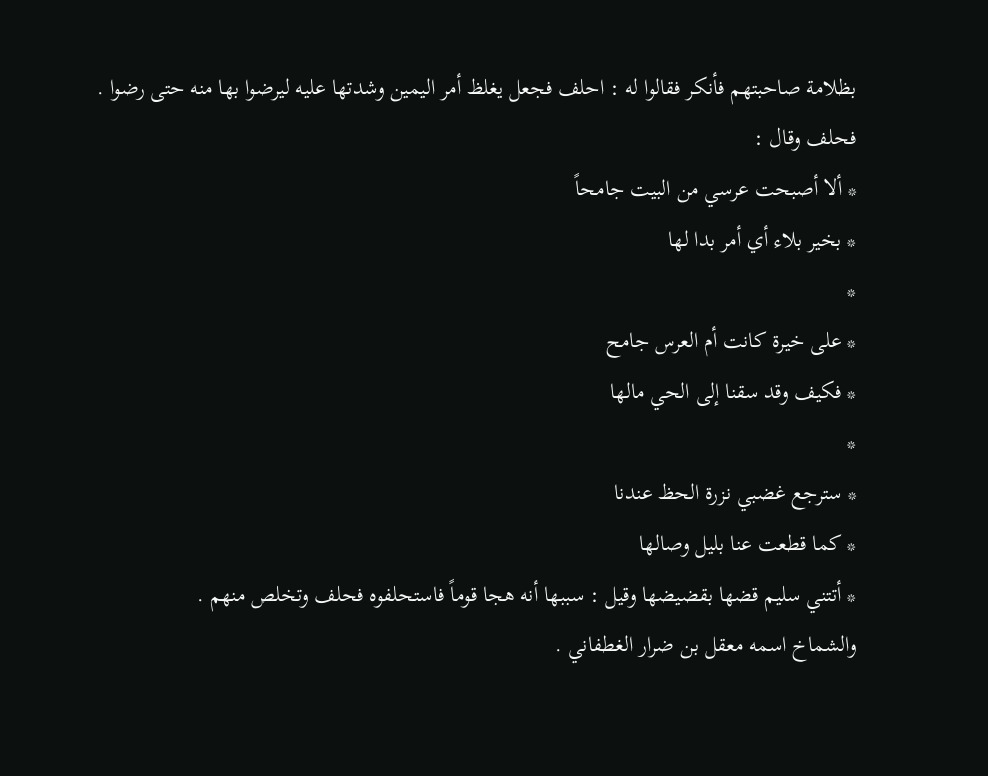بظلامة صاحبتهم فأنكر فقالوا له : احلف فجعل يغلظ أمر اليمين وشدتها عليه ليرضوا بها منه حتى رضوا . فحلف وقال :
* ألا أصبحت عرسي من البيت جامحاً
* بخير بلاء أي أمر بدا لها
*
* على خيرة كانت أم العرس جامح
* فكيف وقد سقنا إلى الحي مالها
*
* سترجع غضبي نزرة الحظ عندنا
* كما قطعت عنا بليل وصالها
* أتتني سليم قضها بقضيضها وقيل : سببها أنه هجا قوماً فاستحلفوه فحلف وتخلص منهم .
والشماخ اسمه معقل بن ضرار الغطفاني .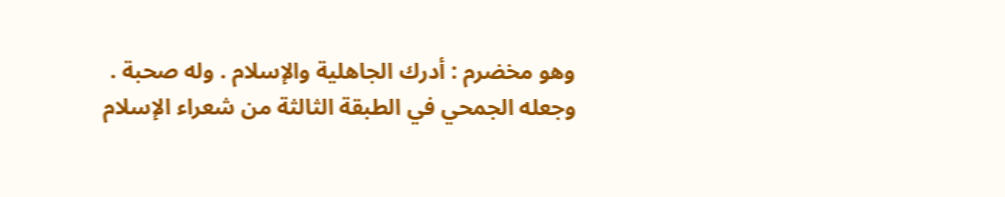وهو مخضرم : أدرك الجاهلية والإسلام . وله صحبة .
وجعله الجمحي في الطبقة الثالثة من شعراء الإسلام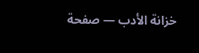خزانة الأدب — صفحة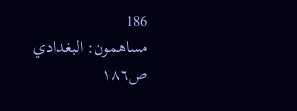186
مساهمون: البغدادي
ص١٨٦